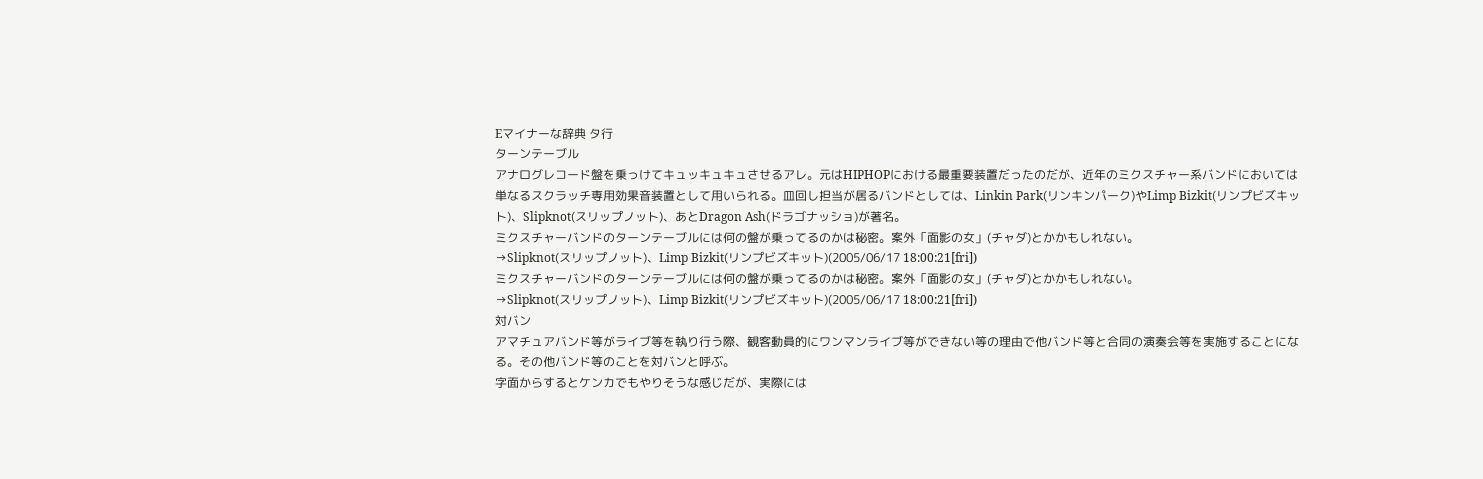Eマイナーな辞典 タ行
ターンテーブル
アナログレコード盤を乗っけてキュッキュキュさせるアレ。元はHIPHOPにおける最重要装置だったのだが、近年のミクスチャー系バンドにおいては単なるスクラッチ専用効果音装置として用いられる。皿回し担当が居るバンドとしては、Linkin Park(リンキンパーク)やLimp Bizkit(リンプビズキット)、Slipknot(スリップノット)、あとDragon Ash(ドラゴナッショ)が著名。
ミクスチャーバンドのターンテーブルには何の盤が乗ってるのかは秘密。案外「面影の女」(チャダ)とかかもしれない。
→Slipknot(スリップノット)、Limp Bizkit(リンプビズキット)(2005/06/17 18:00:21[fri])
ミクスチャーバンドのターンテーブルには何の盤が乗ってるのかは秘密。案外「面影の女」(チャダ)とかかもしれない。
→Slipknot(スリップノット)、Limp Bizkit(リンプビズキット)(2005/06/17 18:00:21[fri])
対バン
アマチュアバンド等がライブ等を執り行う際、観客動員的にワンマンライブ等ができない等の理由で他バンド等と合同の演奏会等を実施することになる。その他バンド等のことを対バンと呼ぶ。
字面からするとケンカでもやりそうな感じだが、実際には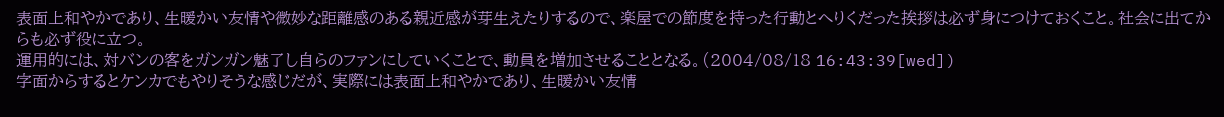表面上和やかであり、生暖かい友情や微妙な距離感のある親近感が芽生えたりするので、楽屋での節度を持った行動とへりくだった挨拶は必ず身につけておくこと。社会に出てからも必ず役に立つ。
運用的には、対バンの客をガンガン魅了し自らのファンにしていくことで、動員を増加させることとなる。(2004/08/18 16:43:39[wed])
字面からするとケンカでもやりそうな感じだが、実際には表面上和やかであり、生暖かい友情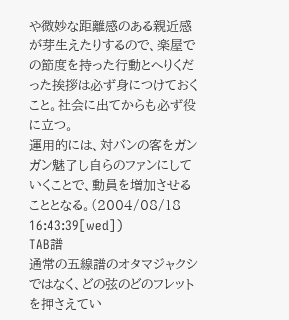や微妙な距離感のある親近感が芽生えたりするので、楽屋での節度を持った行動とへりくだった挨拶は必ず身につけておくこと。社会に出てからも必ず役に立つ。
運用的には、対バンの客をガンガン魅了し自らのファンにしていくことで、動員を増加させることとなる。(2004/08/18 16:43:39[wed])
TAB譜
通常の五線譜のオタマジャクシではなく、どの弦のどのフレットを押さえてい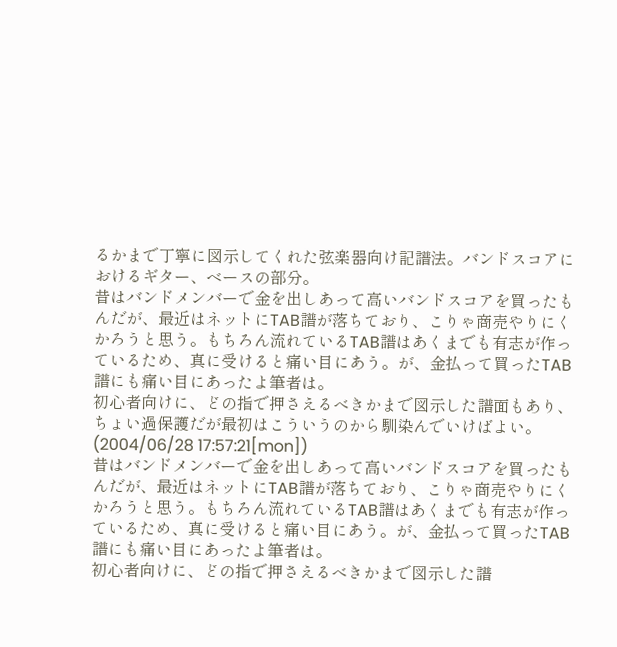るかまで丁寧に図示してくれた弦楽器向け記譜法。バンドスコアにおけるギター、ベースの部分。
昔はバンドメンバーで金を出しあって高いバンドスコアを買ったもんだが、最近はネットにTAB譜が落ちており、こりゃ商売やりにくかろうと思う。もちろん流れているTAB譜はあくまでも有志が作っているため、真に受けると痛い目にあう。が、金払って買ったTAB譜にも痛い目にあったよ筆者は。
初心者向けに、どの指で押さえるべきかまで図示した譜面もあり、ちょい過保護だが最初はこういうのから馴染んでいけばよい。(2004/06/28 17:57:21[mon])
昔はバンドメンバーで金を出しあって高いバンドスコアを買ったもんだが、最近はネットにTAB譜が落ちており、こりゃ商売やりにくかろうと思う。もちろん流れているTAB譜はあくまでも有志が作っているため、真に受けると痛い目にあう。が、金払って買ったTAB譜にも痛い目にあったよ筆者は。
初心者向けに、どの指で押さえるべきかまで図示した譜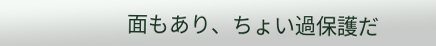面もあり、ちょい過保護だ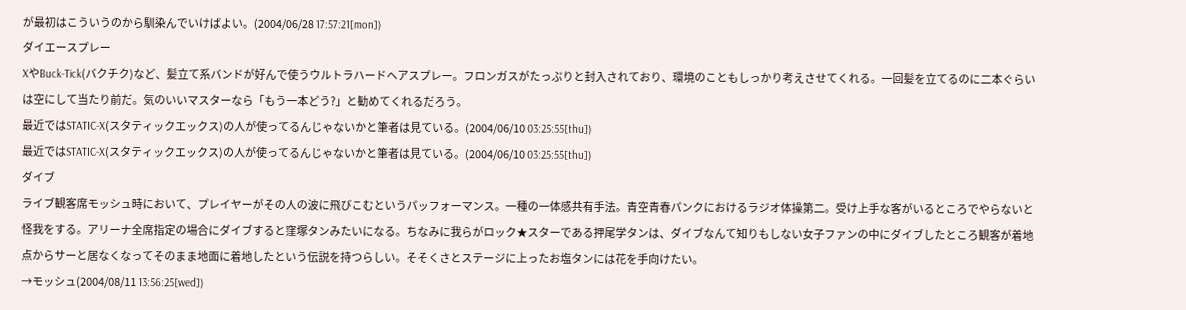が最初はこういうのから馴染んでいけばよい。(2004/06/28 17:57:21[mon])
ダイエースプレー
XやBuck-Tick(バクチク)など、髪立て系バンドが好んで使うウルトラハードヘアスプレー。フロンガスがたっぷりと封入されており、環境のこともしっかり考えさせてくれる。一回髪を立てるのに二本ぐらいは空にして当たり前だ。気のいいマスターなら「もう一本どう?」と勧めてくれるだろう。
最近ではSTATIC-X(スタティックエックス)の人が使ってるんじゃないかと筆者は見ている。(2004/06/10 03:25:55[thu])
最近ではSTATIC-X(スタティックエックス)の人が使ってるんじゃないかと筆者は見ている。(2004/06/10 03:25:55[thu])
ダイブ
ライブ観客席モッシュ時において、プレイヤーがその人の波に飛びこむというパッフォーマンス。一種の一体感共有手法。青空青春パンクにおけるラジオ体操第二。受け上手な客がいるところでやらないと怪我をする。アリーナ全席指定の場合にダイブすると窪塚タンみたいになる。ちなみに我らがロック★スターである押尾学タンは、ダイブなんて知りもしない女子ファンの中にダイブしたところ観客が着地点からサーと居なくなってそのまま地面に着地したという伝説を持つらしい。そそくさとステージに上ったお塩タンには花を手向けたい。
→モッシュ(2004/08/11 13:56:25[wed])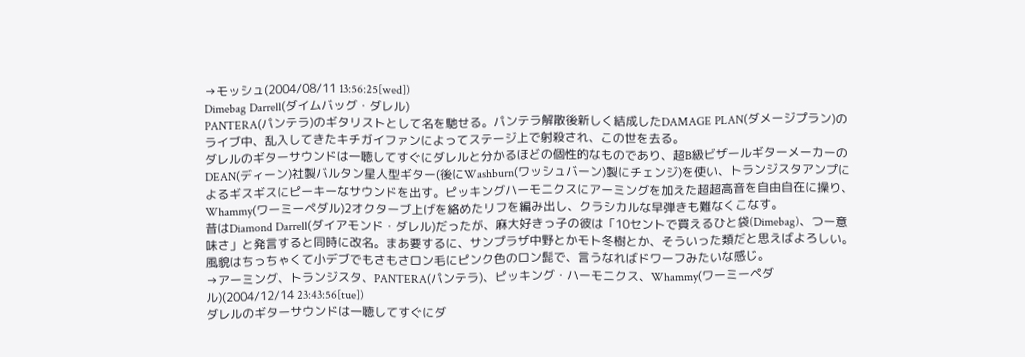→モッシュ(2004/08/11 13:56:25[wed])
Dimebag Darrell(ダイムバッグ・ダレル)
PANTERA(パンテラ)のギタリストとして名を馳せる。パンテラ解散後新しく結成したDAMAGE PLAN(ダメージプラン)のライブ中、乱入してきたキチガイファンによってステージ上で射殺され、この世を去る。
ダレルのギターサウンドは一聴してすぐにダレルと分かるほどの個性的なものであり、超B級ビザールギターメーカーのDEAN(ディーン)社製バルタン星人型ギター(後にWashburn(ワッシュバーン)製にチェンジ)を使い、トランジスタアンプによるギスギスにピーキーなサウンドを出す。ピッキングハーモニクスにアーミングを加えた超超高音を自由自在に操り、Whammy(ワーミーペダル)2オクターブ上げを絡めたリフを編み出し、クラシカルな早弾きも難なくこなす。
昔はDiamond Darrell(ダイアモンド・ダレル)だったが、麻大好きっ子の彼は「10セントで買えるひと袋(Dimebag)、つー意味さ」と発言すると同時に改名。まあ要するに、サンプラザ中野とかモト冬樹とか、そういった類だと思えばよろしい。
風貌はちっちゃくて小デブでもさもさロン毛にピンク色のロン髭で、言うなればドワーフみたいな感じ。
→アーミング、トランジスタ、PANTERA(パンテラ)、ピッキング・ハーモニクス、Whammy(ワーミーペダル)(2004/12/14 23:43:56[tue])
ダレルのギターサウンドは一聴してすぐにダ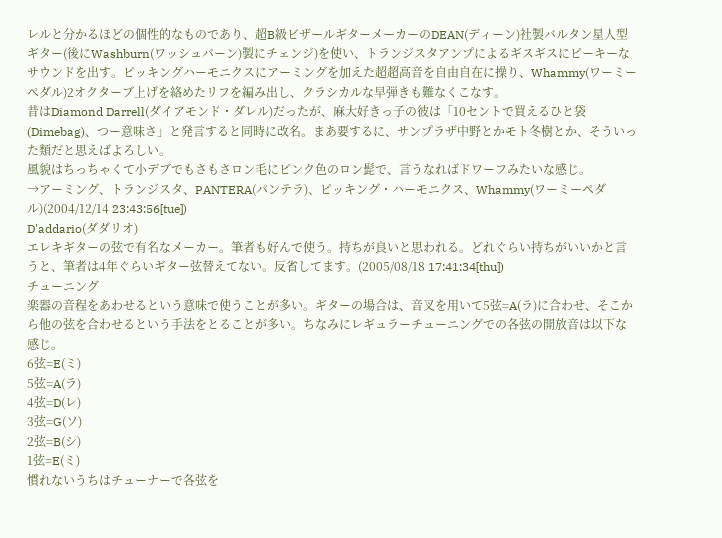レルと分かるほどの個性的なものであり、超B級ビザールギターメーカーのDEAN(ディーン)社製バルタン星人型ギター(後にWashburn(ワッシュバーン)製にチェンジ)を使い、トランジスタアンプによるギスギスにピーキーなサウンドを出す。ピッキングハーモニクスにアーミングを加えた超超高音を自由自在に操り、Whammy(ワーミーペダル)2オクターブ上げを絡めたリフを編み出し、クラシカルな早弾きも難なくこなす。
昔はDiamond Darrell(ダイアモンド・ダレル)だったが、麻大好きっ子の彼は「10セントで買えるひと袋(Dimebag)、つー意味さ」と発言すると同時に改名。まあ要するに、サンプラザ中野とかモト冬樹とか、そういった類だと思えばよろしい。
風貌はちっちゃくて小デブでもさもさロン毛にピンク色のロン髭で、言うなればドワーフみたいな感じ。
→アーミング、トランジスタ、PANTERA(パンテラ)、ピッキング・ハーモニクス、Whammy(ワーミーペダル)(2004/12/14 23:43:56[tue])
D'addario(ダダリオ)
エレキギターの弦で有名なメーカー。筆者も好んで使う。持ちが良いと思われる。どれぐらい持ちがいいかと言うと、筆者は4年ぐらいギター弦替えてない。反省してます。(2005/08/18 17:41:34[thu])
チューニング
楽器の音程をあわせるという意味で使うことが多い。ギターの場合は、音叉を用いて5弦=A(ラ)に合わせ、そこから他の弦を合わせるという手法をとることが多い。ちなみにレギュラーチューニングでの各弦の開放音は以下な感じ。
6弦=E(ミ)
5弦=A(ラ)
4弦=D(レ)
3弦=G(ソ)
2弦=B(シ)
1弦=E(ミ)
慣れないうちはチューナーで各弦を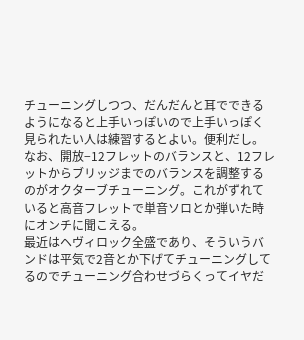チューニングしつつ、だんだんと耳でできるようになると上手いっぽいので上手いっぽく見られたい人は練習するとよい。便利だし。
なお、開放−12フレットのバランスと、12フレットからブリッジまでのバランスを調整するのがオクターブチューニング。これがずれていると高音フレットで単音ソロとか弾いた時にオンチに聞こえる。
最近はヘヴィロック全盛であり、そういうバンドは平気で2音とか下げてチューニングしてるのでチューニング合わせづらくってイヤだ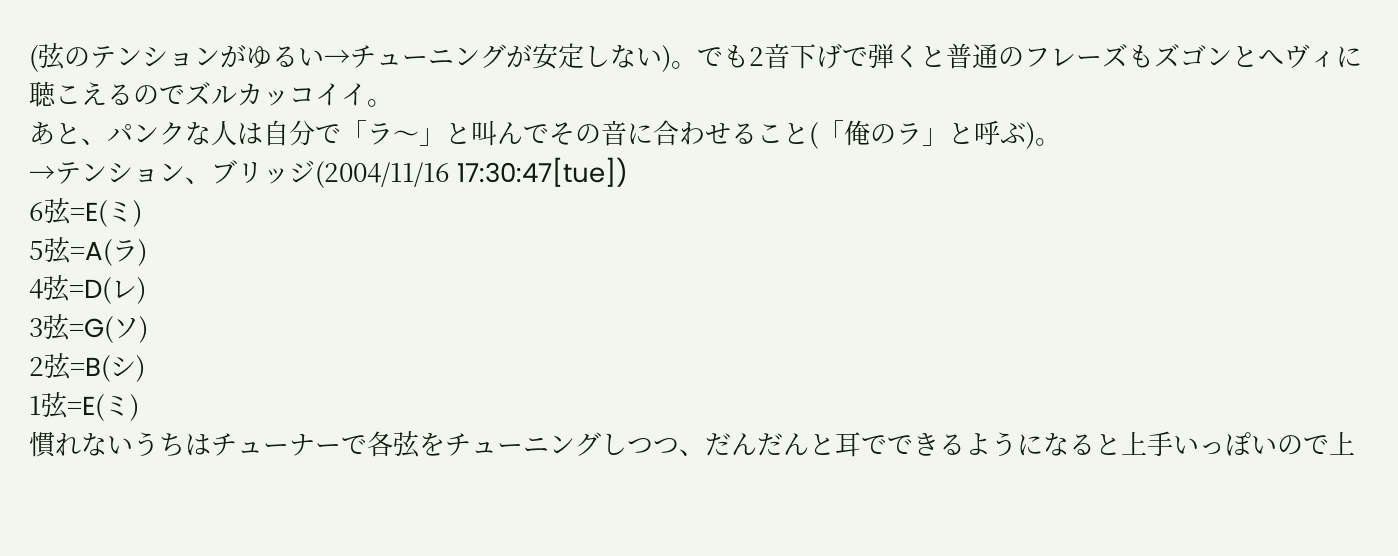(弦のテンションがゆるい→チューニングが安定しない)。でも2音下げで弾くと普通のフレーズもズゴンとへヴィに聴こえるのでズルカッコイイ。
あと、パンクな人は自分で「ラ〜」と叫んでその音に合わせること(「俺のラ」と呼ぶ)。
→テンション、ブリッジ(2004/11/16 17:30:47[tue])
6弦=E(ミ)
5弦=A(ラ)
4弦=D(レ)
3弦=G(ソ)
2弦=B(シ)
1弦=E(ミ)
慣れないうちはチューナーで各弦をチューニングしつつ、だんだんと耳でできるようになると上手いっぽいので上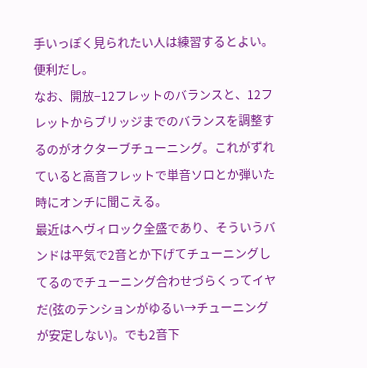手いっぽく見られたい人は練習するとよい。便利だし。
なお、開放−12フレットのバランスと、12フレットからブリッジまでのバランスを調整するのがオクターブチューニング。これがずれていると高音フレットで単音ソロとか弾いた時にオンチに聞こえる。
最近はヘヴィロック全盛であり、そういうバンドは平気で2音とか下げてチューニングしてるのでチューニング合わせづらくってイヤだ(弦のテンションがゆるい→チューニングが安定しない)。でも2音下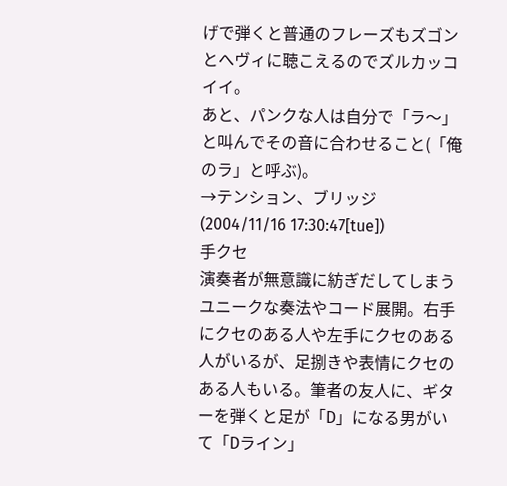げで弾くと普通のフレーズもズゴンとへヴィに聴こえるのでズルカッコイイ。
あと、パンクな人は自分で「ラ〜」と叫んでその音に合わせること(「俺のラ」と呼ぶ)。
→テンション、ブリッジ(2004/11/16 17:30:47[tue])
手クセ
演奏者が無意識に紡ぎだしてしまうユニークな奏法やコード展開。右手にクセのある人や左手にクセのある人がいるが、足捌きや表情にクセのある人もいる。筆者の友人に、ギターを弾くと足が「D」になる男がいて「Dライン」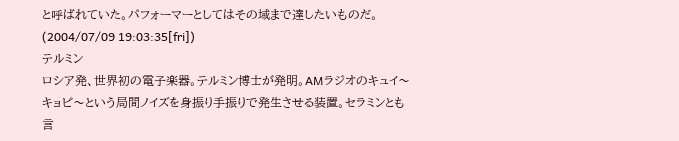と呼ばれていた。パフォーマーとしてはその域まで達したいものだ。(2004/07/09 19:03:35[fri])
テルミン
ロシア発、世界初の電子楽器。テルミン博士が発明。AMラジオのキュイ〜キョピ〜という局間ノイズを身振り手振りで発生させる装置。セラミンとも言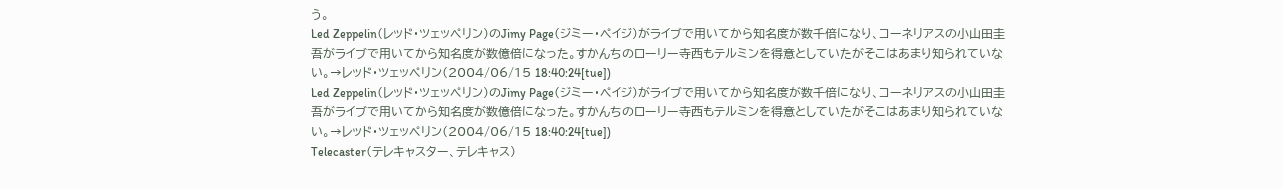う。
Led Zeppelin(レッド・ツェッペリン)のJimy Page(ジミー・ペイジ)がライブで用いてから知名度が数千倍になり、コーネリアスの小山田圭吾がライブで用いてから知名度が数億倍になった。すかんちのローリー寺西もテルミンを得意としていたがそこはあまり知られていない。→レッド・ツェッペリン(2004/06/15 18:40:24[tue])
Led Zeppelin(レッド・ツェッペリン)のJimy Page(ジミー・ペイジ)がライブで用いてから知名度が数千倍になり、コーネリアスの小山田圭吾がライブで用いてから知名度が数億倍になった。すかんちのローリー寺西もテルミンを得意としていたがそこはあまり知られていない。→レッド・ツェッペリン(2004/06/15 18:40:24[tue])
Telecaster(テレキャスター、テレキャス)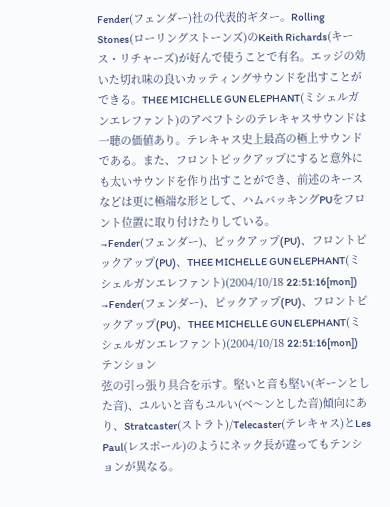Fender(フェンダー)社の代表的ギター。Rolling Stones(ローリングストーンズ)のKeith Richards(キース・リチャーズ)が好んで使うことで有名。エッジの効いた切れ味の良いカッティングサウンドを出すことができる。THEE MICHELLE GUN ELEPHANT(ミシェルガンエレファント)のアベフトシのテレキャスサウンドは一聴の価値あり。テレキャス史上最高の極上サウンドである。また、フロントピックアップにすると意外にも太いサウンドを作り出すことができ、前述のキースなどは更に極端な形として、ハムバッキングPUをフロント位置に取り付けたりしている。
→Fender(フェンダー)、ピックアップ(PU)、フロントピックアップ(PU)、THEE MICHELLE GUN ELEPHANT(ミシェルガンエレファント)(2004/10/18 22:51:16[mon])
→Fender(フェンダー)、ピックアップ(PU)、フロントピックアップ(PU)、THEE MICHELLE GUN ELEPHANT(ミシェルガンエレファント)(2004/10/18 22:51:16[mon])
テンション
弦の引っ張り具合を示す。堅いと音も堅い(ギーンとした音)、ユルいと音もユルい(ベ〜ンとした音)傾向にあり、Stratcaster(ストラト)/Telecaster(テレキャス)とLes Paul(レスポール)のようにネック長が違ってもテンションが異なる。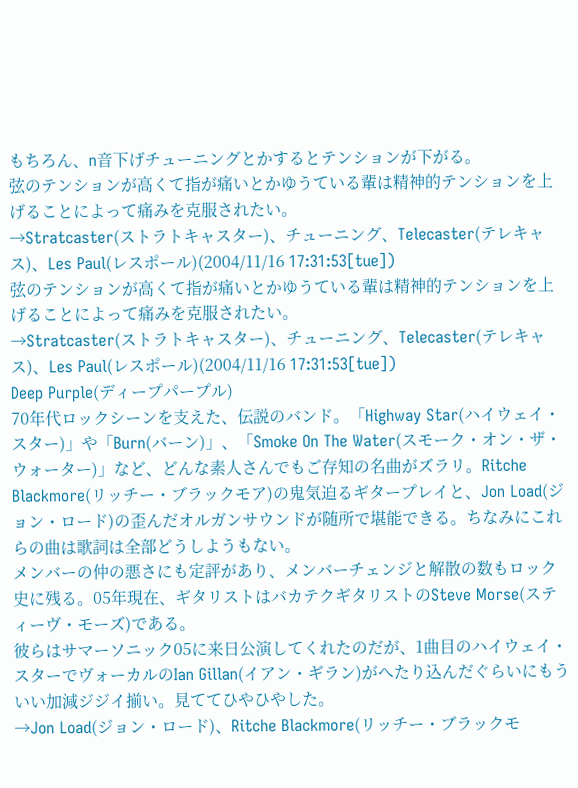もちろん、n音下げチューニングとかするとテンションが下がる。
弦のテンションが高くて指が痛いとかゆうている輩は精神的テンションを上げることによって痛みを克服されたい。
→Stratcaster(ストラトキャスター)、チューニング、Telecaster(テレキャス)、Les Paul(レスポール)(2004/11/16 17:31:53[tue])
弦のテンションが高くて指が痛いとかゆうている輩は精神的テンションを上げることによって痛みを克服されたい。
→Stratcaster(ストラトキャスター)、チューニング、Telecaster(テレキャス)、Les Paul(レスポール)(2004/11/16 17:31:53[tue])
Deep Purple(ディープパープル)
70年代ロックシーンを支えた、伝説のバンド。「Highway Star(ハイウェイ・スター)」や「Burn(バーン)」、「Smoke On The Water(スモーク・オン・ザ・ウォーター)」など、どんな素人さんでもご存知の名曲がズラリ。Ritche Blackmore(リッチー・ブラックモア)の鬼気迫るギタープレイと、Jon Load(ジョン・ロード)の歪んだオルガンサウンドが随所で堪能できる。ちなみにこれらの曲は歌詞は全部どうしようもない。
メンバーの仲の悪さにも定評があり、メンバーチェンジと解散の数もロック史に残る。05年現在、ギタリストはバカテクギタリストのSteve Morse(スティーヴ・モーズ)である。
彼らはサマーソニック05に来日公演してくれたのだが、1曲目のハイウェイ・スターでヴォーカルのIan Gillan(イアン・ギラン)がへたり込んだぐらいにもういい加減ジジイ揃い。見ててひやひやした。
→Jon Load(ジョン・ロード)、Ritche Blackmore(リッチー・ブラックモ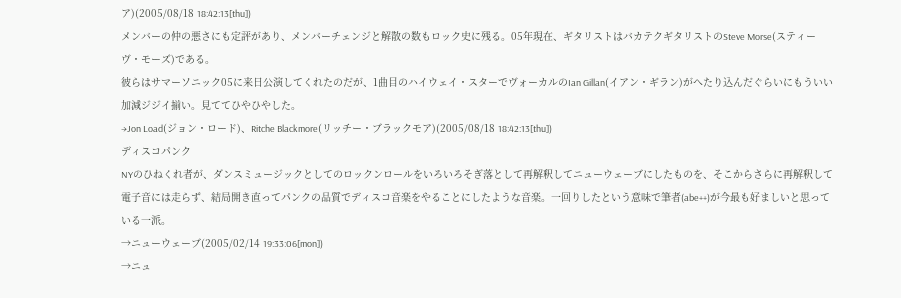ア)(2005/08/18 18:42:13[thu])
メンバーの仲の悪さにも定評があり、メンバーチェンジと解散の数もロック史に残る。05年現在、ギタリストはバカテクギタリストのSteve Morse(スティーヴ・モーズ)である。
彼らはサマーソニック05に来日公演してくれたのだが、1曲目のハイウェイ・スターでヴォーカルのIan Gillan(イアン・ギラン)がへたり込んだぐらいにもういい加減ジジイ揃い。見ててひやひやした。
→Jon Load(ジョン・ロード)、Ritche Blackmore(リッチー・ブラックモア)(2005/08/18 18:42:13[thu])
ディスコパンク
NYのひねくれ者が、ダンスミュージックとしてのロックンロールをいろいろそぎ落として再解釈してニューウェーブにしたものを、そこからさらに再解釈して電子音には走らず、結局開き直ってパンクの品質でディスコ音楽をやることにしたような音楽。一回りしたという意味で筆者(abe++)が今最も好ましいと思っている一派。
→ニューウェーブ(2005/02/14 19:33:06[mon])
→ニュ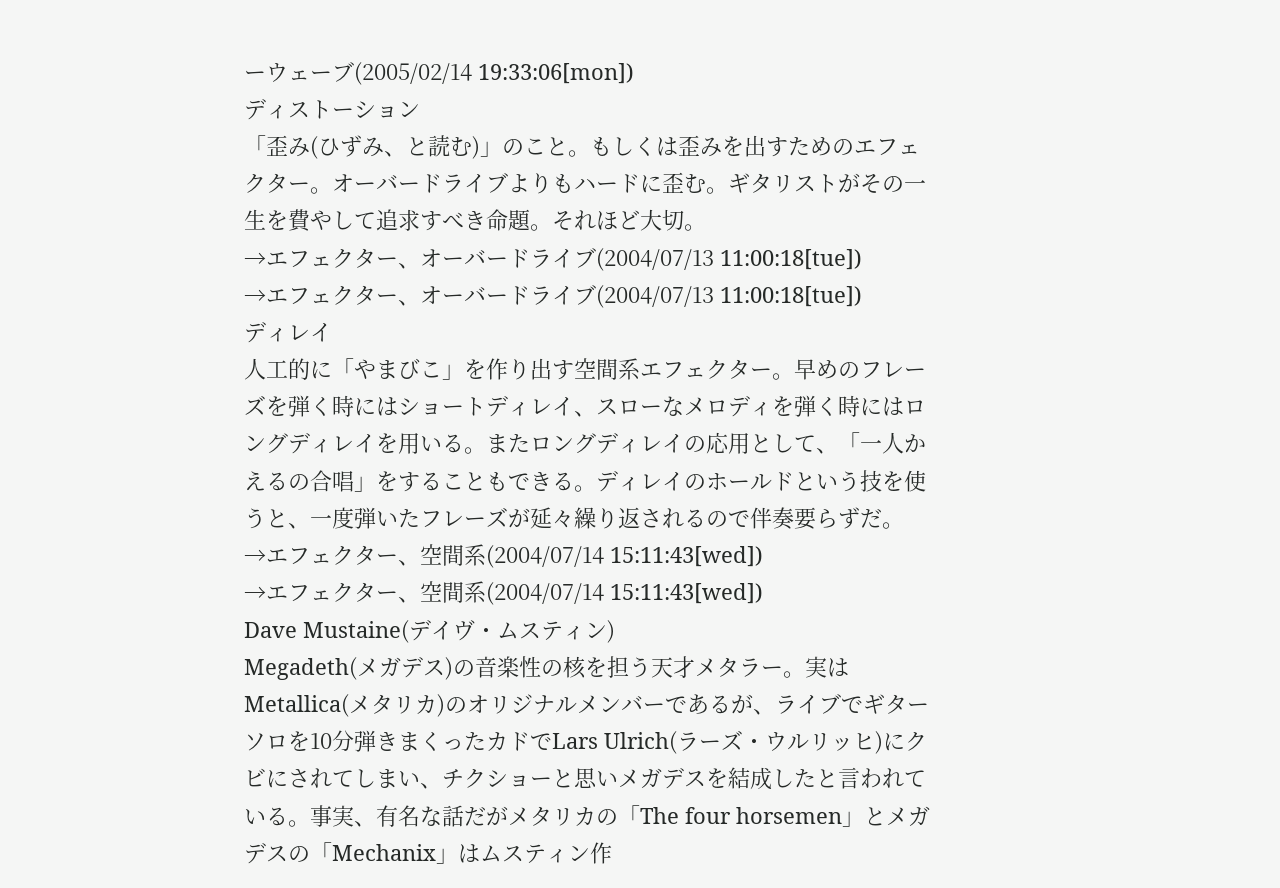ーウェーブ(2005/02/14 19:33:06[mon])
ディストーション
「歪み(ひずみ、と読む)」のこと。もしくは歪みを出すためのエフェクター。オーバードライブよりもハードに歪む。ギタリストがその一生を費やして追求すべき命題。それほど大切。
→エフェクター、オーバードライブ(2004/07/13 11:00:18[tue])
→エフェクター、オーバードライブ(2004/07/13 11:00:18[tue])
ディレイ
人工的に「やまびこ」を作り出す空間系エフェクター。早めのフレーズを弾く時にはショートディレイ、スローなメロディを弾く時にはロングディレイを用いる。またロングディレイの応用として、「一人かえるの合唱」をすることもできる。ディレイのホールドという技を使うと、一度弾いたフレーズが延々繰り返されるので伴奏要らずだ。
→エフェクター、空間系(2004/07/14 15:11:43[wed])
→エフェクター、空間系(2004/07/14 15:11:43[wed])
Dave Mustaine(デイヴ・ムスティン)
Megadeth(メガデス)の音楽性の核を担う天才メタラー。実はMetallica(メタリカ)のオリジナルメンバーであるが、ライブでギターソロを10分弾きまくったカドでLars Ulrich(ラーズ・ウルリッヒ)にクビにされてしまい、チクショーと思いメガデスを結成したと言われている。事実、有名な話だがメタリカの「The four horsemen」とメガデスの「Mechanix」はムスティン作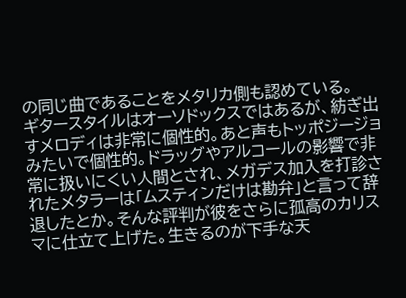の同じ曲であることをメタリカ側も認めている。
ギタースタイルはオーソドックスではあるが、紡ぎ出すメロディは非常に個性的。あと声もトッポジージョみたいで個性的。ドラッグやアルコールの影響で非常に扱いにくい人間とされ、メガデス加入を打診されたメタラーは「ムスティンだけは勘弁」と言って辞退したとか。そんな評判が彼をさらに孤高のカリスマに仕立て上げた。生きるのが下手な天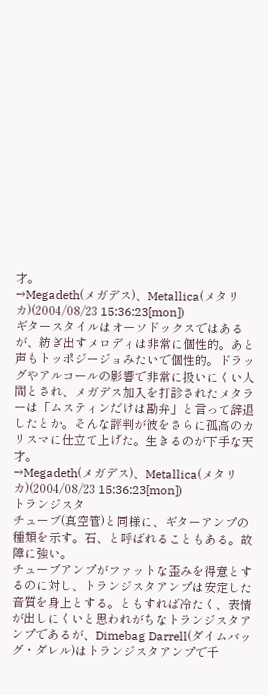才。
→Megadeth(メガデス)、Metallica(メタリカ)(2004/08/23 15:36:23[mon])
ギタースタイルはオーソドックスではあるが、紡ぎ出すメロディは非常に個性的。あと声もトッポジージョみたいで個性的。ドラッグやアルコールの影響で非常に扱いにくい人間とされ、メガデス加入を打診されたメタラーは「ムスティンだけは勘弁」と言って辞退したとか。そんな評判が彼をさらに孤高のカリスマに仕立て上げた。生きるのが下手な天才。
→Megadeth(メガデス)、Metallica(メタリカ)(2004/08/23 15:36:23[mon])
トランジスタ
チューブ(真空管)と同様に、ギターアンプの種類を示す。石、と呼ばれることもある。故障に強い。
チューブアンプがファットな歪みを得意とするのに対し、トランジスタアンプは安定した音質を身上とする。ともすれば冷たく、表情が出しにくいと思われがちなトランジスタアンプであるが、Dimebag Darrell(ダイムバッグ・ダレル)はトランジスタアンプで千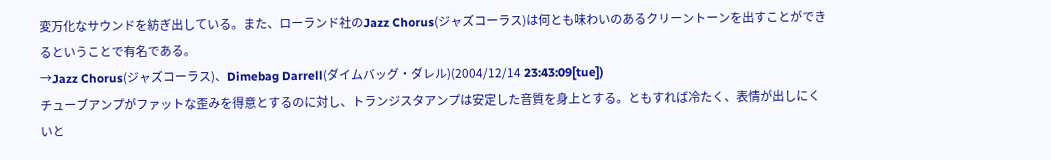変万化なサウンドを紡ぎ出している。また、ローランド社のJazz Chorus(ジャズコーラス)は何とも味わいのあるクリーントーンを出すことができるということで有名である。
→Jazz Chorus(ジャズコーラス)、Dimebag Darrell(ダイムバッグ・ダレル)(2004/12/14 23:43:09[tue])
チューブアンプがファットな歪みを得意とするのに対し、トランジスタアンプは安定した音質を身上とする。ともすれば冷たく、表情が出しにくいと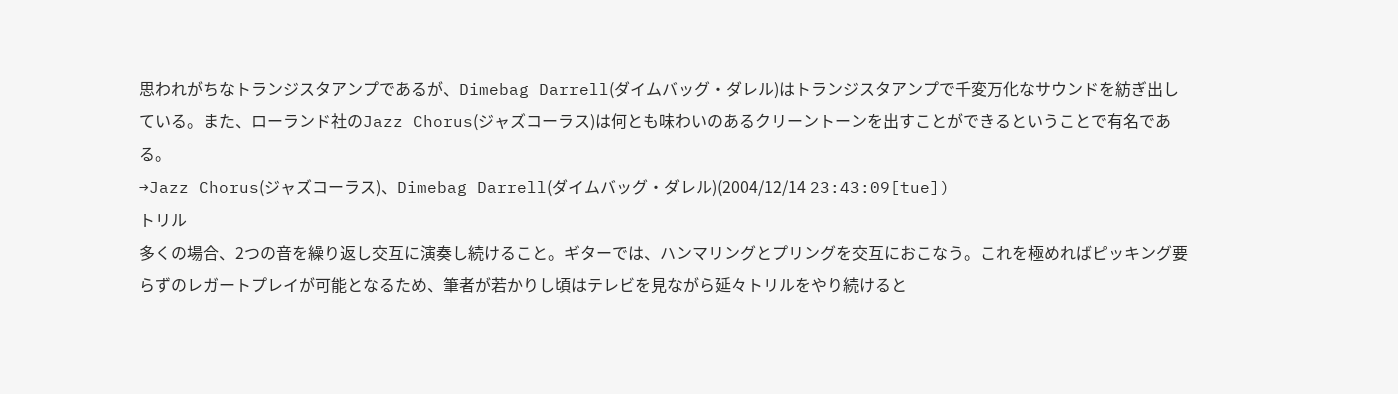思われがちなトランジスタアンプであるが、Dimebag Darrell(ダイムバッグ・ダレル)はトランジスタアンプで千変万化なサウンドを紡ぎ出している。また、ローランド社のJazz Chorus(ジャズコーラス)は何とも味わいのあるクリーントーンを出すことができるということで有名である。
→Jazz Chorus(ジャズコーラス)、Dimebag Darrell(ダイムバッグ・ダレル)(2004/12/14 23:43:09[tue])
トリル
多くの場合、2つの音を繰り返し交互に演奏し続けること。ギターでは、ハンマリングとプリングを交互におこなう。これを極めればピッキング要らずのレガートプレイが可能となるため、筆者が若かりし頃はテレビを見ながら延々トリルをやり続けると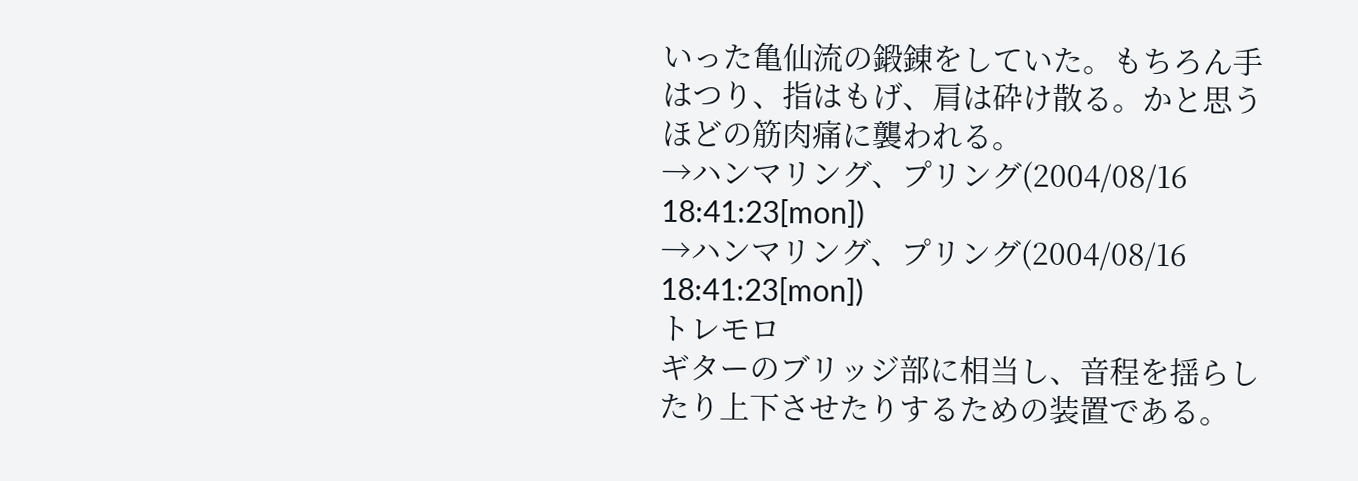いった亀仙流の鍛錬をしていた。もちろん手はつり、指はもげ、肩は砕け散る。かと思うほどの筋肉痛に襲われる。
→ハンマリング、プリング(2004/08/16 18:41:23[mon])
→ハンマリング、プリング(2004/08/16 18:41:23[mon])
トレモロ
ギターのブリッジ部に相当し、音程を揺らしたり上下させたりするための装置である。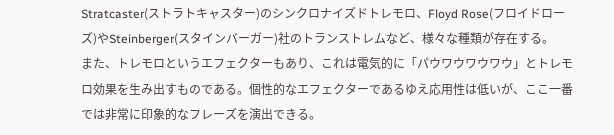Stratcaster(ストラトキャスター)のシンクロナイズドトレモロ、Floyd Rose(フロイドローズ)やSteinberger(スタインバーガー)社のトランストレムなど、様々な種類が存在する。
また、トレモロというエフェクターもあり、これは電気的に「パウワウワウワウ」とトレモロ効果を生み出すものである。個性的なエフェクターであるゆえ応用性は低いが、ここ一番では非常に印象的なフレーズを演出できる。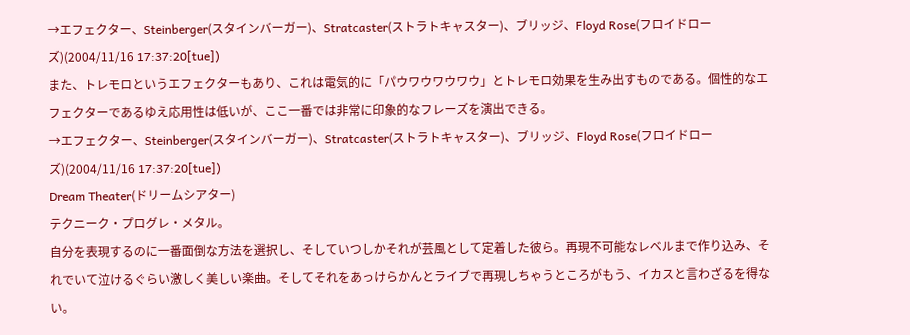→エフェクター、Steinberger(スタインバーガー)、Stratcaster(ストラトキャスター)、ブリッジ、Floyd Rose(フロイドローズ)(2004/11/16 17:37:20[tue])
また、トレモロというエフェクターもあり、これは電気的に「パウワウワウワウ」とトレモロ効果を生み出すものである。個性的なエフェクターであるゆえ応用性は低いが、ここ一番では非常に印象的なフレーズを演出できる。
→エフェクター、Steinberger(スタインバーガー)、Stratcaster(ストラトキャスター)、ブリッジ、Floyd Rose(フロイドローズ)(2004/11/16 17:37:20[tue])
Dream Theater(ドリームシアター)
テクニーク・プログレ・メタル。
自分を表現するのに一番面倒な方法を選択し、そしていつしかそれが芸風として定着した彼ら。再現不可能なレベルまで作り込み、それでいて泣けるぐらい激しく美しい楽曲。そしてそれをあっけらかんとライブで再現しちゃうところがもう、イカスと言わざるを得ない。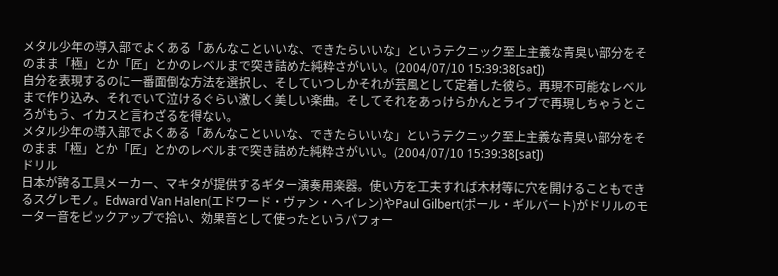メタル少年の導入部でよくある「あんなこといいな、できたらいいな」というテクニック至上主義な青臭い部分をそのまま「極」とか「匠」とかのレベルまで突き詰めた純粋さがいい。(2004/07/10 15:39:38[sat])
自分を表現するのに一番面倒な方法を選択し、そしていつしかそれが芸風として定着した彼ら。再現不可能なレベルまで作り込み、それでいて泣けるぐらい激しく美しい楽曲。そしてそれをあっけらかんとライブで再現しちゃうところがもう、イカスと言わざるを得ない。
メタル少年の導入部でよくある「あんなこといいな、できたらいいな」というテクニック至上主義な青臭い部分をそのまま「極」とか「匠」とかのレベルまで突き詰めた純粋さがいい。(2004/07/10 15:39:38[sat])
ドリル
日本が誇る工具メーカー、マキタが提供するギター演奏用楽器。使い方を工夫すれば木材等に穴を開けることもできるスグレモノ。Edward Van Halen(エドワード・ヴァン・ヘイレン)やPaul Gilbert(ポール・ギルバート)がドリルのモーター音をピックアップで拾い、効果音として使ったというパフォー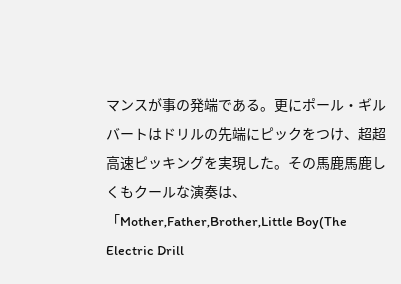マンスが事の発端である。更にポール・ギルバートはドリルの先端にピックをつけ、超超高速ピッキングを実現した。その馬鹿馬鹿しくもクールな演奏は、「Mother,Father,Brother,Little Boy(The Electric Drill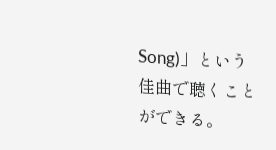Song)」という佳曲で聴くことができる。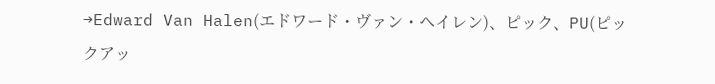→Edward Van Halen(エドワード・ヴァン・ヘイレン)、ピック、PU(ピックアッ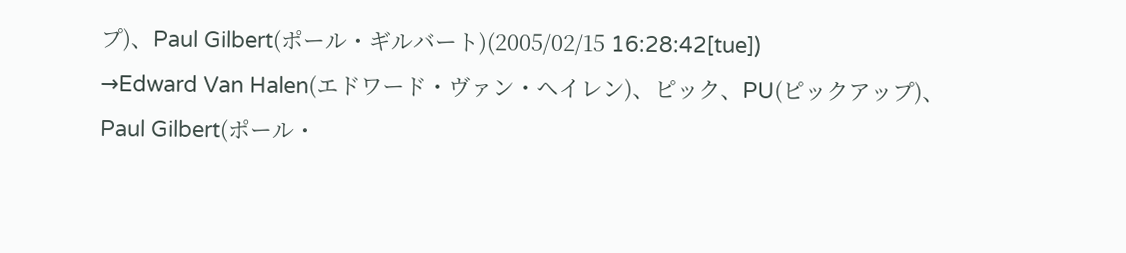プ)、Paul Gilbert(ポール・ギルバート)(2005/02/15 16:28:42[tue])
→Edward Van Halen(エドワード・ヴァン・ヘイレン)、ピック、PU(ピックアップ)、Paul Gilbert(ポール・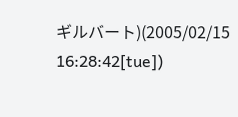ギルバート)(2005/02/15 16:28:42[tue])